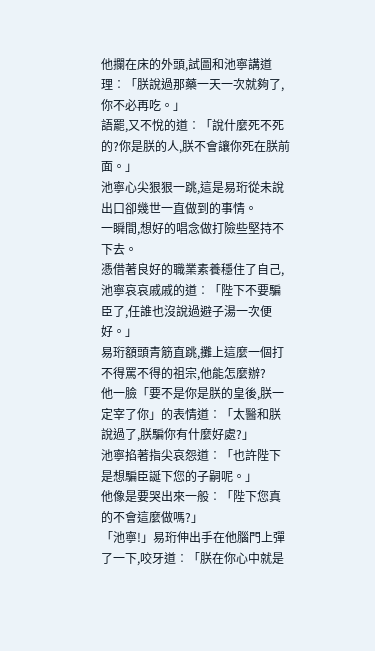他攔在床的外頭,試圖和池寧講道理︰「朕說過那藥一天一次就夠了,你不必再吃。」
語罷,又不悅的道︰「說什麼死不死的?你是朕的人,朕不會讓你死在朕前面。」
池寧心尖狠狠一跳,這是易珩從未說出口卻幾世一直做到的事情。
一瞬間,想好的唱念做打險些堅持不下去。
憑借著良好的職業素養穩住了自己,池寧哀哀戚戚的道︰「陛下不要騙臣了,任誰也沒說過避子湯一次便好。」
易珩額頭青筋直跳,攤上這麼一個打不得罵不得的祖宗,他能怎麼辦?
他一臉「要不是你是朕的皇後,朕一定宰了你」的表情道︰「太醫和朕說過了,朕騙你有什麼好處?」
池寧掐著指尖哀怨道︰「也許陛下是想騙臣誕下您的子嗣呢。」
他像是要哭出來一般︰「陛下您真的不會這麼做嗎?」
「池寧!」易珩伸出手在他腦門上彈了一下,咬牙道︰「朕在你心中就是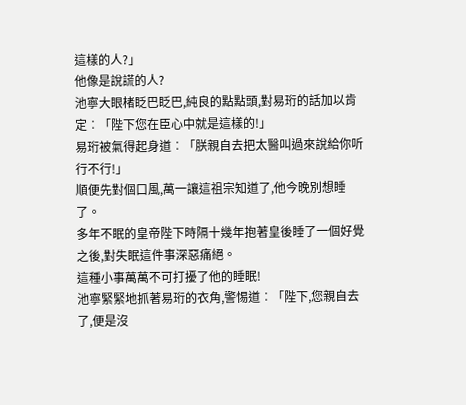這樣的人?」
他像是說謊的人?
池寧大眼楮眨巴眨巴,純良的點點頭,對易珩的話加以肯定︰「陛下您在臣心中就是這樣的!」
易珩被氣得起身道︰「朕親自去把太醫叫過來說給你听行不行!」
順便先對個口風,萬一讓這祖宗知道了,他今晚別想睡了。
多年不眠的皇帝陛下時隔十幾年抱著皇後睡了一個好覺之後,對失眠這件事深惡痛絕。
這種小事萬萬不可打擾了他的睡眠!
池寧緊緊地抓著易珩的衣角,警惕道︰「陛下,您親自去了,便是沒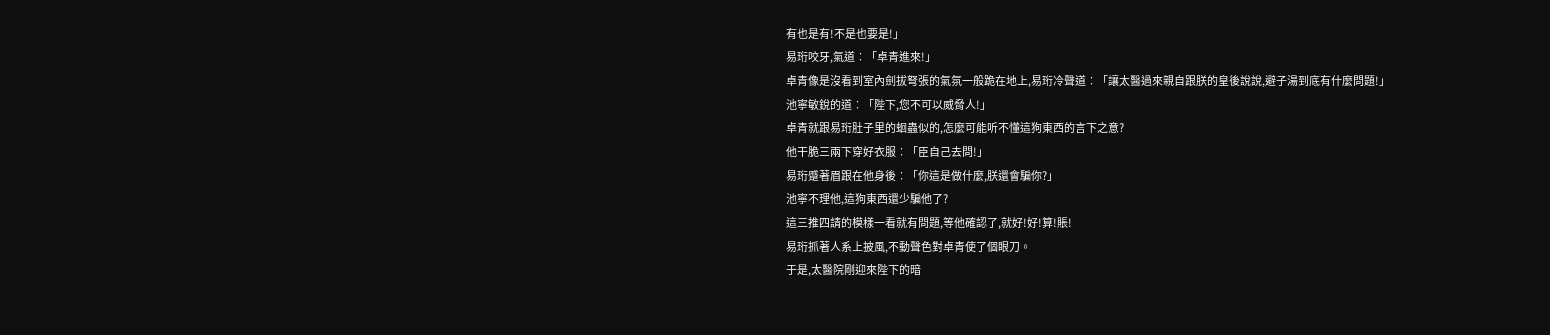有也是有!不是也要是!」
易珩咬牙,氣道︰「卓青進來!」
卓青像是沒看到室內劍拔弩張的氣氛一般跪在地上,易珩冷聲道︰「讓太醫過來親自跟朕的皇後說說,避子湯到底有什麼問題!」
池寧敏銳的道︰「陛下,您不可以威脅人!」
卓青就跟易珩肚子里的蛔蟲似的,怎麼可能听不懂這狗東西的言下之意?
他干脆三兩下穿好衣服︰「臣自己去問!」
易珩蹙著眉跟在他身後︰「你這是做什麼,朕還會騙你?」
池寧不理他,這狗東西還少騙他了?
這三推四請的模樣一看就有問題,等他確認了,就好!好!算!賬!
易珩抓著人系上披風,不動聲色對卓青使了個眼刀。
于是,太醫院剛迎來陛下的暗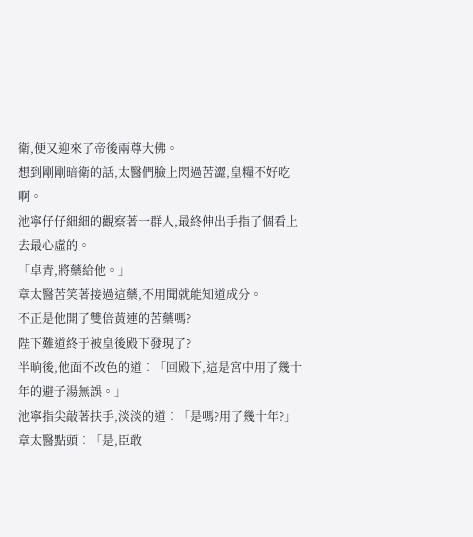衛,便又迎來了帝後兩尊大佛。
想到剛剛暗衛的話,太醫們臉上閃過苦澀,皇糧不好吃啊。
池寧仔仔細細的觀察著一群人,最終伸出手指了個看上去最心虛的。
「卓青,將藥給他。」
章太醫苦笑著接過這藥,不用聞就能知道成分。
不正是他開了雙倍黃連的苦藥嗎?
陛下難道終于被皇後殿下發現了?
半晌後,他面不改色的道︰「回殿下,這是宮中用了幾十年的避子湯無誤。」
池寧指尖敲著扶手,淡淡的道︰「是嗎?用了幾十年?」
章太醫點頭︰「是,臣敢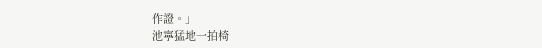作證。」
池寧猛地一拍椅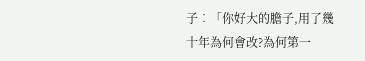子︰「你好大的膽子,用了幾十年為何會改?為何第一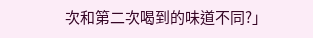次和第二次喝到的味道不同?」